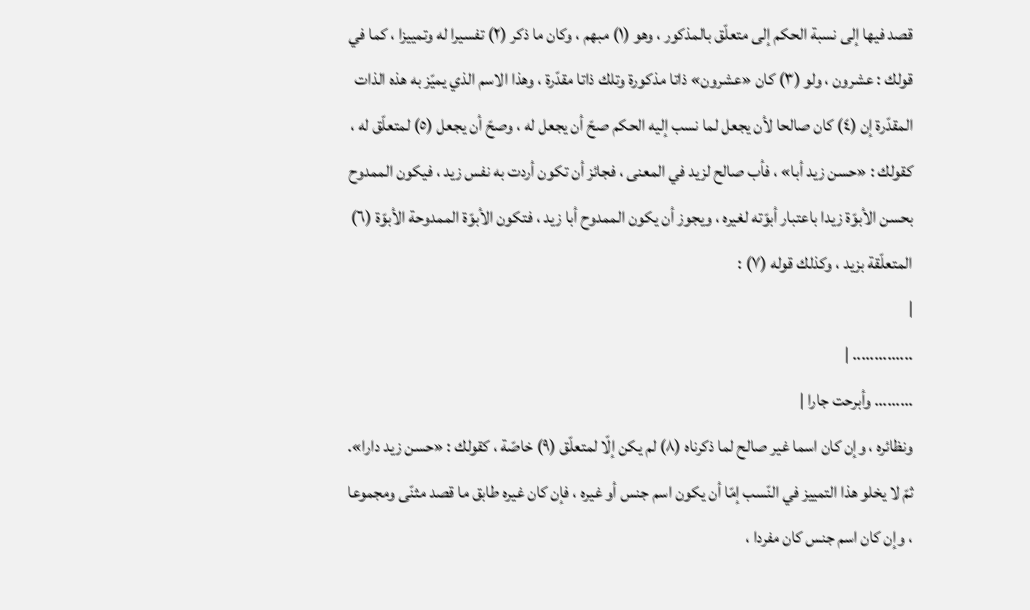قصد فيها إلى نسبة الحكم إلى متعلّق بالمذكور ، وهو (١) مبهم ، وكان ما ذكر (٢) تفسيرا له وتمييزا ، كما في قولك : عشرون ، ولو (٣) كان «عشرون» ذاتا مذكورة وتلك ذاتا مقدّرة ، وهذا الاسم الذي يميّز به هذه الذات المقدّرة إن (٤) كان صالحا لأن يجعل لما نسب إليه الحكم صحّ أن يجعل له ، وصحّ أن يجعل (٥) لمتعلّق له ، كقولك : «حسن زيد أبا» ، فأب صالح لزيد في المعنى ، فجائز أن تكون أردت به نفس زيد ، فيكون الممدوح بحسن الأبوّة زيدا باعتبار أبوّته لغيره ، ويجوز أن يكون الممدوح أبا زيد ، فتكون الأبوّة الممدوحة الأبوّة (٦) المتعلّقة بزيد ، وكذلك قوله (٧) :
|
.............. |
......... وأبرحت جارا |
ونظائره ، وإن كان اسما غير صالح لما ذكرناه (٨) لم يكن إلّا لمتعلّق (٩) خاصّة ، كقولك : «حسن زيد دارا».
ثمّ لا يخلو هذا التمييز في النّسب إمّا أن يكون اسم جنس أو غيره ، فإن كان غيره طابق ما قصد مثنّى ومجموعا ، وإن كان اسم جنس كان مفردا ،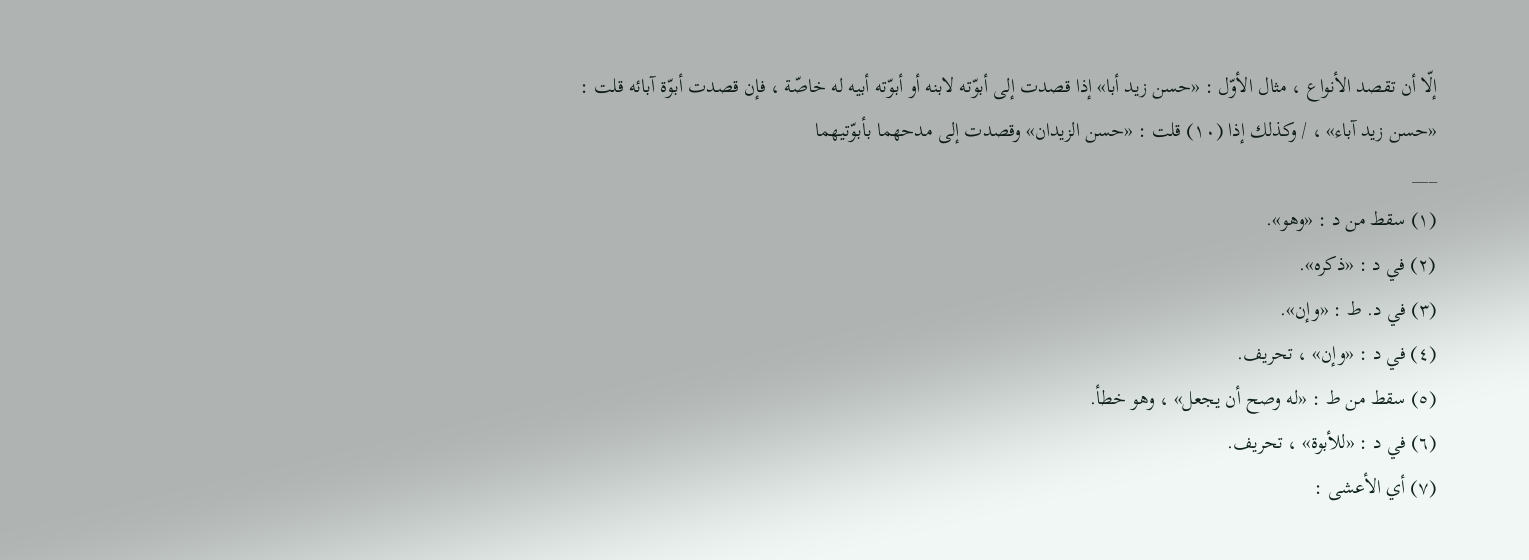إلّا أن تقصد الأنواع ، مثال الأوّل : «حسن زيد أبا» إذا قصدت إلى أبوّته لابنه أو أبوّته أبيه له خاصّة ، فإن قصدت أبوّة آبائه قلت : «حسن زيد آباء» ، / وكذلك إذا (١٠) قلت : «حسن الزيدان» وقصدت إلى مدحهما بأبوّتيهما
___
(١) سقط من د : «وهو».
(٢) في د : «ذكره».
(٣) في د. ط : «وإن».
(٤) في د : «وإن» ، تحريف.
(٥) سقط من ط : «له وصح أن يجعل» ، وهو خطأ.
(٦) في د : «للأبوة» ، تحريف.
(٧) أي الأعشى :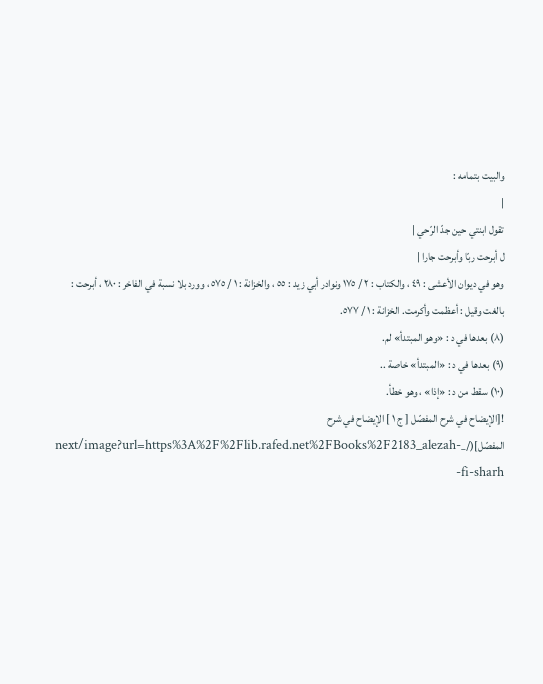والبيت بتمامه :
|
تقول ابنتي حين جدّ الرّحي |
ل أبرحت ربّا وأبرحت جارا |
وهو في ديوان الأعشى : ٤٩ ، والكتاب : ٢ / ١٧٥ ونوادر أبي زيد : ٥٥ ، والخزانة : ١ / ٥٧٥ ، وورد بلا نسبة في الفاخر : ٢٨٠ ، أبرحت : بالغت وقيل : أعظمت وأكرمت. الخزانة : ١ / ٥٧٧.
(٨) بعدها في د : «وهو المبتدأ» لم.
(٩) بعدها في د : «المبتدأ» خاصة ..
(١٠) سقط من د : «إذا» ، وهو خطأ.
![الإيضاح في شرح المفصّل [ ج ١ ] الإيضاح في شرح المفصّل](/_next/image?url=https%3A%2F%2Flib.rafed.net%2FBooks%2F2183_alezah-fi-sharh-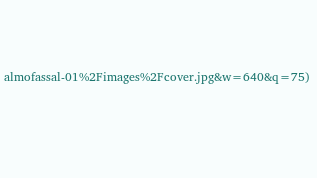almofassal-01%2Fimages%2Fcover.jpg&w=640&q=75)